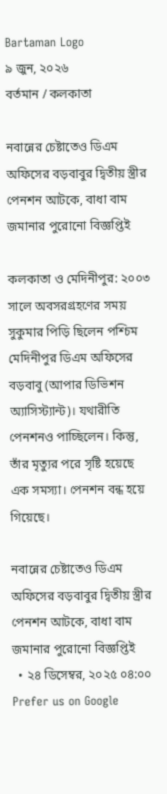Bartaman Logo
৯ জুন, ২০২৬
বর্তমান / কলকাতা

নবান্নের চেষ্টাতেও ডিএম অফিসের বড়বাবুর দ্বিতীয় স্ত্রীর পেনশন আটকে, বাধা বাম জমানার পুরোনো বিজ্ঞপ্তিই

কলকাতা ও মেদিনীপুর: ২০০৩ সালে অবসরগ্রহণের সময় সুকুমার পিড়ি ছিলেন পশ্চিম মেদিনীপুর ডিএম অফিসের বড়বাবু (আপার ডিভিশন অ্যাসিস্ট্যান্ট)। যথারীতি পেনশনও পাচ্ছিলেন। কিন্তু, তাঁর মৃত্যুর পরে সৃষ্টি হয়েছে এক সমস্যা। পেনশন বন্ধ হয়ে গিয়েছে।

নবান্নের চেষ্টাতেও ডিএম অফিসের বড়বাবুর দ্বিতীয় স্ত্রীর পেনশন আটকে, বাধা বাম জমানার পুরোনো বিজ্ঞপ্তিই
  • ২৪ ডিসেম্বর, ২০২৫ ০৪:০০
Prefer us on Google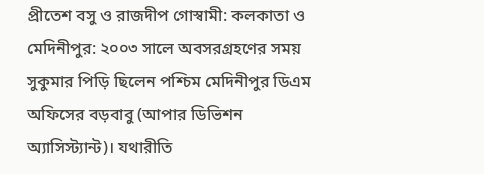প্রীতেশ বসু ও রাজদীপ গোস্বামী: কলকাতা ও মেদিনীপুর: ২০০৩ সালে অবসরগ্রহণের সময় সুকুমার পিড়ি ছিলেন পশ্চিম মেদিনীপুর ডিএম অফিসের বড়বাবু (আপার ডিভিশন অ্যাসিস্ট্যান্ট)। যথারীতি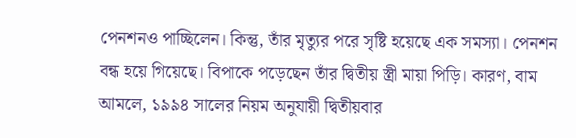পেনশনও পাচ্ছিলেন। কিন্তু, তাঁর মৃত্যুর পরে সৃষ্টি হয়েছে এক সমস্যা। পেনশন বন্ধ হয়ে গিয়েছে। বিপাকে পড়েছেন তাঁর দ্বিতীয় স্ত্রী মায়া পিড়ি। কারণ, বাম আমলে, ১৯৯৪ সালের নিয়ম অনুযায়ী দ্বিতীয়বার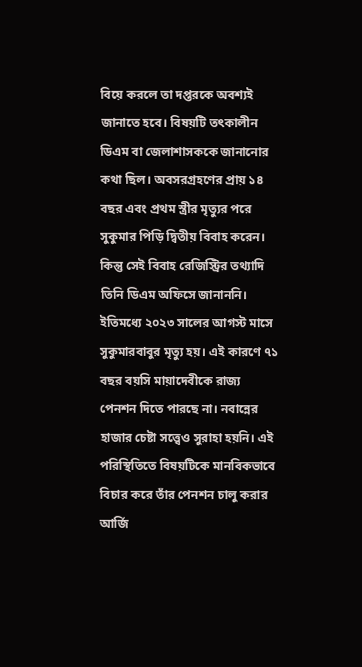বিয়ে করলে তা দপ্তরকে অবশ্যই জানাতে হবে। বিষয়টি তৎকালীন ডিএম বা জেলাশাসককে জানানোর কথা ছিল। অবসরগ্রহণের প্রায় ১৪ বছর এবং প্রথম স্ত্রীর মৃত্যুর পরে সুকুমার পিড়ি দ্বিতীয় বিবাহ করেন। কিন্তু সেই বিবাহ রেজিস্ট্রির তথ্যাদি তিনি ডিএম অফিসে জানাননি। ইতিমধ্যে ২০২৩ সালের আগস্ট মাসে সুকুমারবাবুর মৃত্যু হয়। এই কারণে ৭১ বছর বয়সি মায়াদেবীকে রাজ্য পেনশন দিতে পারছে না। নবান্নের হাজার চেষ্টা সত্ত্বেও সুরাহা হয়নি। এই পরিস্থিতিতে বিষয়টিকে মানবিকভাবে বিচার করে তাঁর পেনশন চালু করার আর্জি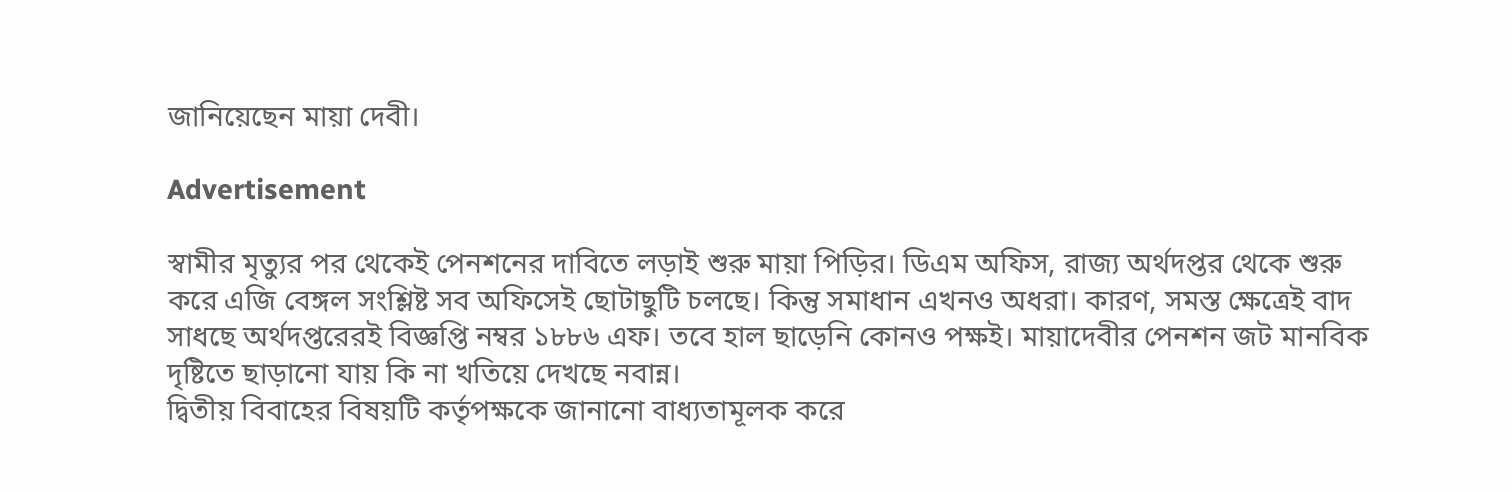জানিয়েছেন মায়া দেবী।

Advertisement

স্বামীর মৃত্যুর পর থেকেই পেনশনের দাবিতে লড়াই শুরু মায়া পিড়ির। ডিএম অফিস, রাজ্য অর্থদপ্তর থেকে শুরু করে এজি বেঙ্গল সংশ্লিষ্ট সব অফিসেই ছোটাছুটি চলছে। কিন্তু সমাধান এখনও অধরা। কারণ, সমস্ত ক্ষেত্রেই বাদ সাধছে অর্থদপ্তরেরই বিজ্ঞপ্তি নম্বর ১৮৮৬ এফ। তবে হাল ছাড়েনি কোনও পক্ষই। মায়াদেবীর পেনশন জট মানবিক দৃষ্টিতে ছাড়ানো যায় কি না খতিয়ে দেখছে নবান্ন।
দ্বিতীয় বিবাহের বিষয়টি কর্তৃপক্ষকে জানানো বাধ্যতামূলক করে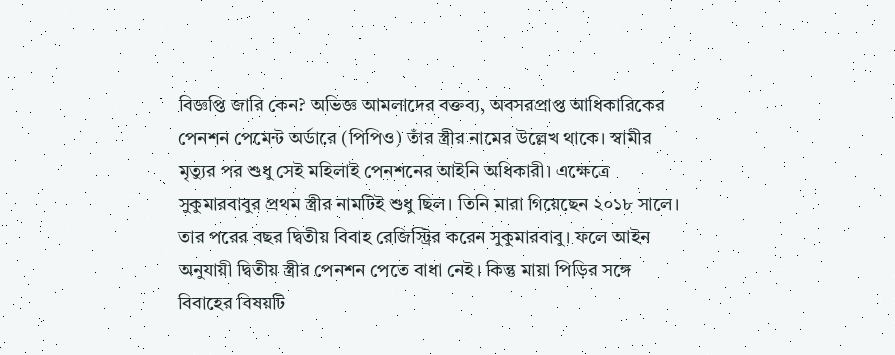বিজ্ঞপ্তি জারি কেন? অভিজ্ঞ আমলাদের বক্তব্য, অবসরপ্রাপ্ত আধিকারিকের পেনশন পেমেন্ট অর্ডারে (পিপিও) তাঁর স্ত্রীর নামের উল্লেখ থাকে। স্বামীর মৃত্যুর পর শুধু সেই মহিলাই পেনশনের আইনি অধিকারী। এক্ষেত্রে সুকুমারবাবুর প্রথম স্ত্রীর নামটিই শুধু ছিল। তিনি মারা গিয়েছেন ২০১৮ সালে। তার পরের বছর দ্বিতীয় বিবাহ রেজিস্ট্রির করেন সুকুমারবাবু। ফলে আইন অনুযায়ী দ্বিতীয় স্ত্রীর পেনশন পেতে বাধা নেই। কিন্তু মায়া পিড়ির সঙ্গে বিবাহের বিষয়টি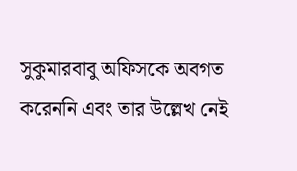সুকুমারবাবু অফিসকে অবগত করেননি এবং তার উল্লেখ নেই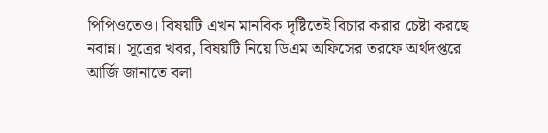পিপিওতেও। বিষয়টি এখন মানবিক দৃষ্টিতেই বিচার করার চেষ্টা করছে নবান্ন। সূত্রের খবর, বিষয়টি নিয়ে ডিএম অফিসের তরফে অর্থদপ্তরে আর্জি জানাতে বলা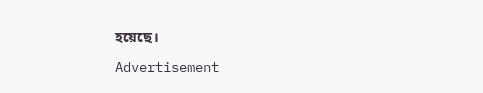হয়েছে।

Advertisement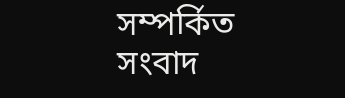সম্পর্কিত সংবাদ